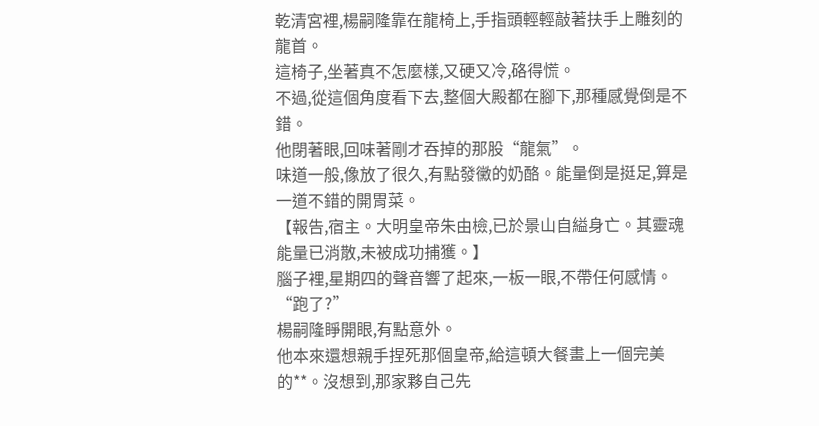乾清宮裡,楊嗣隆靠在龍椅上,手指頭輕輕敲著扶手上雕刻的龍首。
這椅子,坐著真不怎麼樣,又硬又冷,硌得慌。
不過,從這個角度看下去,整個大殿都在腳下,那種感覺倒是不錯。
他閉著眼,回味著剛才吞掉的那股“龍氣”。
味道一般,像放了很久,有點發黴的奶酪。能量倒是挺足,算是一道不錯的開胃菜。
【報告,宿主。大明皇帝朱由檢,已於景山自縊身亡。其靈魂能量已消散,未被成功捕獲。】
腦子裡,星期四的聲音響了起來,一板一眼,不帶任何感情。
“跑了?”
楊嗣隆睜開眼,有點意外。
他本來還想親手捏死那個皇帝,給這頓大餐畫上一個完美的**。沒想到,那家夥自己先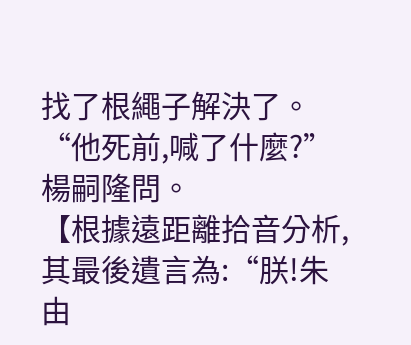找了根繩子解決了。
“他死前,喊了什麼?”楊嗣隆問。
【根據遠距離拾音分析,其最後遺言為:“朕!朱由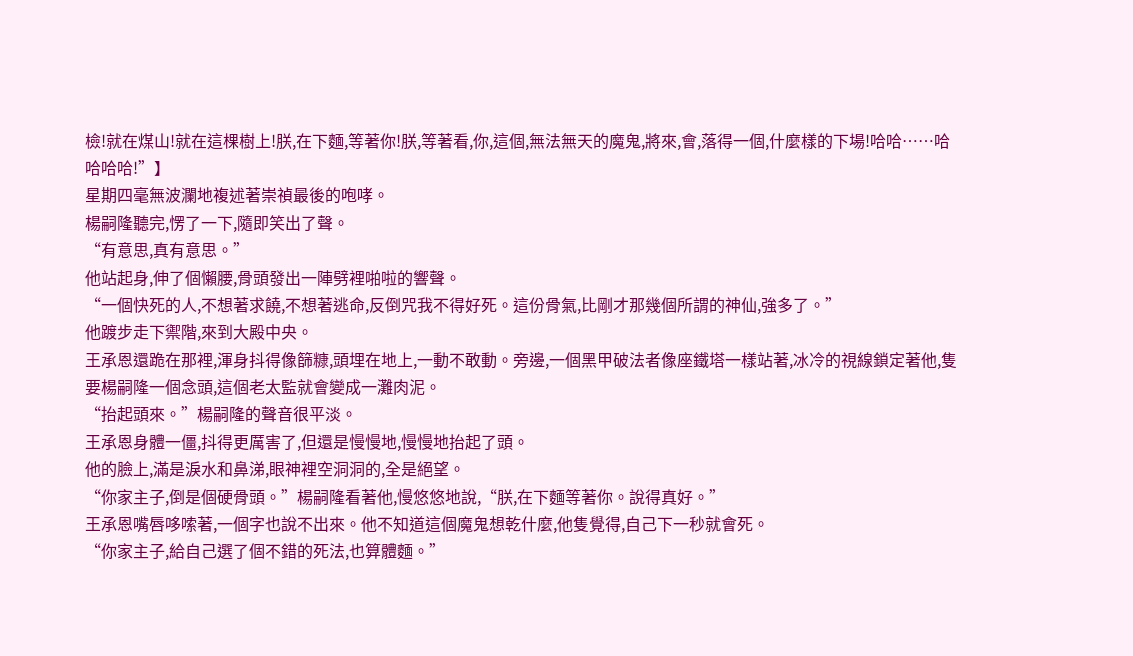檢!就在煤山!就在這棵樹上!朕,在下麵,等著你!朕,等著看,你,這個,無法無天的魔鬼,將來,會,落得一個,什麼樣的下場!哈哈……哈哈哈哈!”】
星期四毫無波瀾地複述著崇禎最後的咆哮。
楊嗣隆聽完,愣了一下,隨即笑出了聲。
“有意思,真有意思。”
他站起身,伸了個懶腰,骨頭發出一陣劈裡啪啦的響聲。
“一個快死的人,不想著求饒,不想著逃命,反倒咒我不得好死。這份骨氣,比剛才那幾個所謂的神仙,強多了。”
他踱步走下禦階,來到大殿中央。
王承恩還跪在那裡,渾身抖得像篩糠,頭埋在地上,一動不敢動。旁邊,一個黑甲破法者像座鐵塔一樣站著,冰冷的視線鎖定著他,隻要楊嗣隆一個念頭,這個老太監就會變成一灘肉泥。
“抬起頭來。”楊嗣隆的聲音很平淡。
王承恩身體一僵,抖得更厲害了,但還是慢慢地,慢慢地抬起了頭。
他的臉上,滿是淚水和鼻涕,眼神裡空洞洞的,全是絕望。
“你家主子,倒是個硬骨頭。”楊嗣隆看著他,慢悠悠地說,“朕,在下麵等著你。說得真好。”
王承恩嘴唇哆嗦著,一個字也說不出來。他不知道這個魔鬼想乾什麼,他隻覺得,自己下一秒就會死。
“你家主子,給自己選了個不錯的死法,也算體麵。”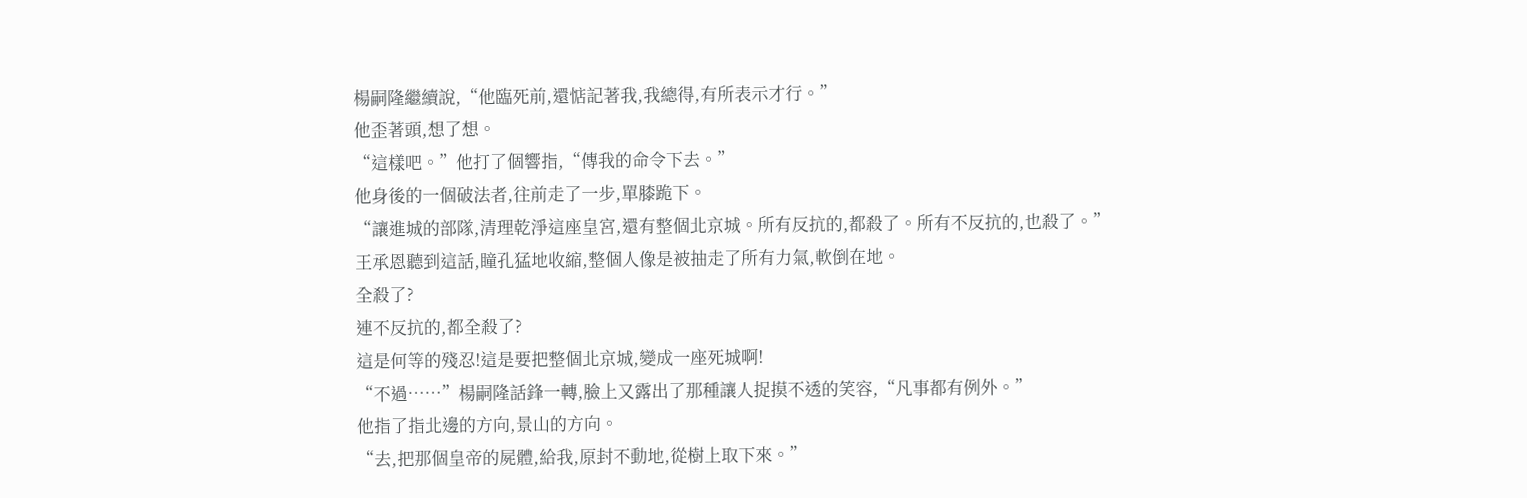楊嗣隆繼續說,“他臨死前,還惦記著我,我總得,有所表示才行。”
他歪著頭,想了想。
“這樣吧。”他打了個響指,“傳我的命令下去。”
他身後的一個破法者,往前走了一步,單膝跪下。
“讓進城的部隊,清理乾淨這座皇宮,還有整個北京城。所有反抗的,都殺了。所有不反抗的,也殺了。”
王承恩聽到這話,瞳孔猛地收縮,整個人像是被抽走了所有力氣,軟倒在地。
全殺了?
連不反抗的,都全殺了?
這是何等的殘忍!這是要把整個北京城,變成一座死城啊!
“不過……”楊嗣隆話鋒一轉,臉上又露出了那種讓人捉摸不透的笑容,“凡事都有例外。”
他指了指北邊的方向,景山的方向。
“去,把那個皇帝的屍體,給我,原封不動地,從樹上取下來。”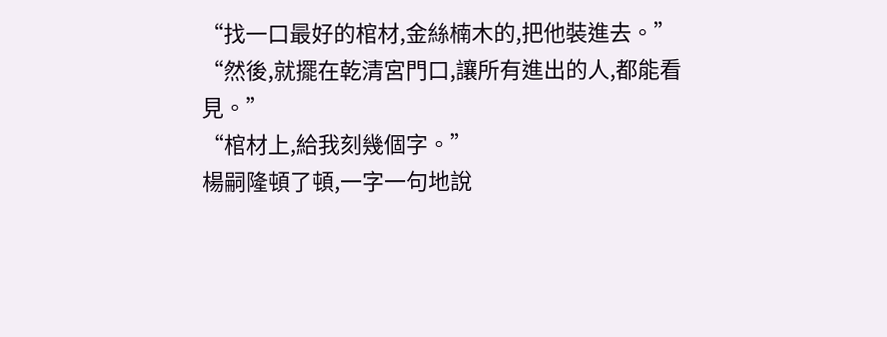“找一口最好的棺材,金絲楠木的,把他裝進去。”
“然後,就擺在乾清宮門口,讓所有進出的人,都能看見。”
“棺材上,給我刻幾個字。”
楊嗣隆頓了頓,一字一句地說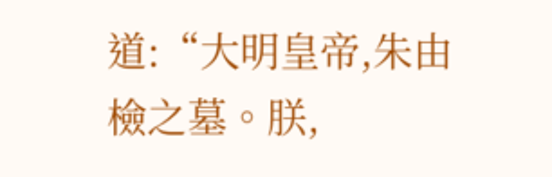道:“大明皇帝,朱由檢之墓。朕,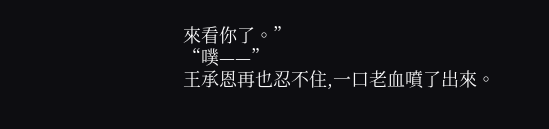來看你了。”
“噗——”
王承恩再也忍不住,一口老血噴了出來。